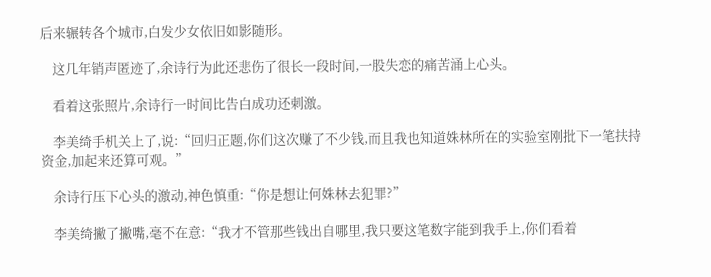后来辗转各个城市,白发少女依旧如影随形。

    这几年销声匿迹了,余诗行为此还悲伤了很长一段时间,一股失恋的痛苦涌上心头。

    看着这张照片,余诗行一时间比告白成功还刺激。

    李美绮手机关上了,说:“回归正题,你们这次赚了不少钱,而且我也知道姝林所在的实验室刚批下一笔扶持资金,加起来还算可观。”

    余诗行压下心头的激动,神色慎重:“你是想让何姝林去犯罪?”

    李美绮撇了撇嘴,毫不在意:“我才不管那些钱出自哪里,我只要这笔数字能到我手上,你们看着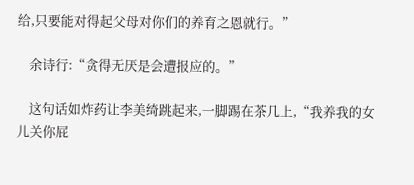给,只要能对得起父母对你们的养育之恩就行。”

    余诗行:“贪得无厌是会遭报应的。”

    这句话如炸药让李美绮跳起来,一脚踢在茶几上,“我养我的女儿关你屁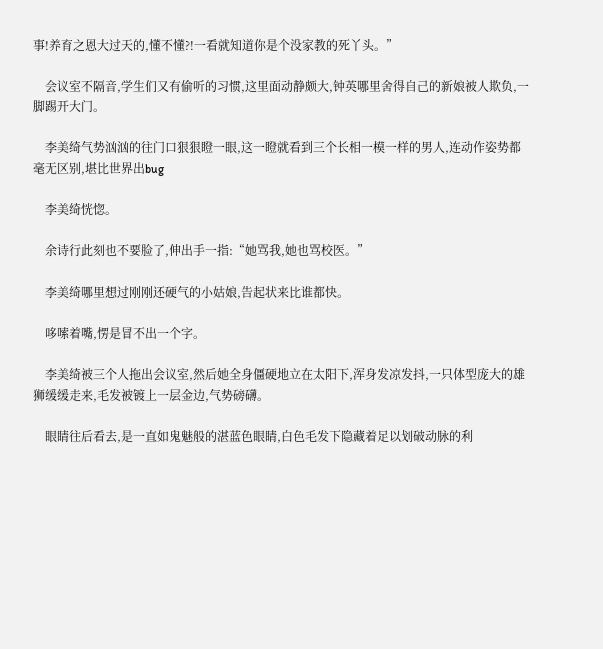事!养育之恩大过天的,懂不懂?!一看就知道你是个没家教的死丫头。”

    会议室不隔音,学生们又有偷听的习惯,这里面动静颇大,钟英哪里舍得自己的新娘被人欺负,一脚踢开大门。

    李美绮气势汹汹的往门口狠狠瞪一眼,这一瞪就看到三个长相一模一样的男人,连动作姿势都毫无区别,堪比世界出bug

    李美绮恍惚。

    余诗行此刻也不要脸了,伸出手一指:“她骂我,她也骂校医。”

    李美绮哪里想过刚刚还硬气的小姑娘,告起状来比谁都快。

    哆嗦着嘴,愣是冒不出一个字。

    李美绮被三个人拖出会议室,然后她全身僵硬地立在太阳下,浑身发凉发抖,一只体型庞大的雄狮缓缓走来,毛发被镀上一层金边,气势磅礴。

    眼睛往后看去,是一直如鬼魅般的湛蓝色眼睛,白色毛发下隐藏着足以划破动脉的利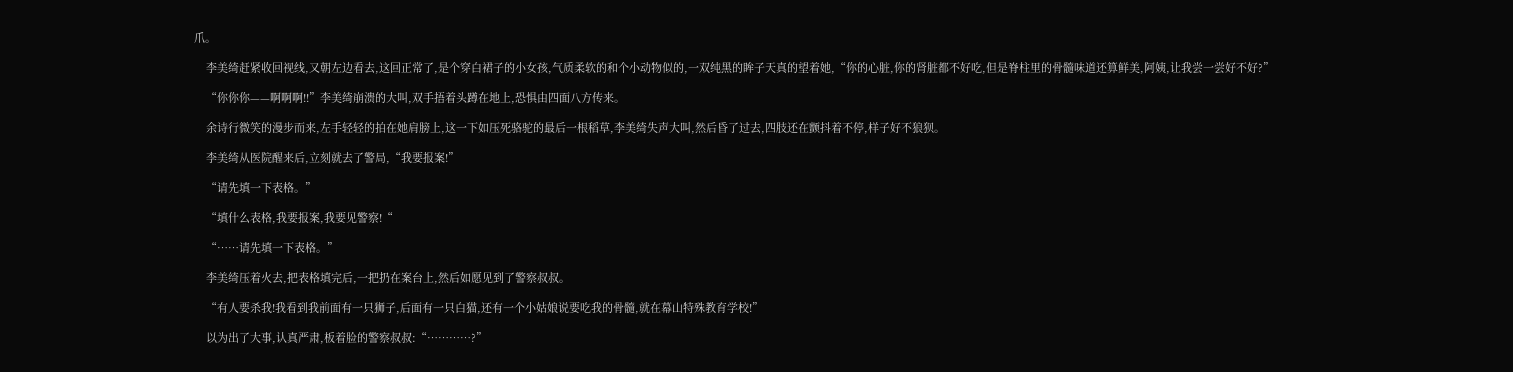爪。

    李美绮赶紧收回视线,又朝左边看去,这回正常了,是个穿白裙子的小女孩,气质柔软的和个小动物似的,一双纯黑的眸子天真的望着她,“你的心脏,你的肾脏都不好吃,但是脊柱里的骨髓味道还算鲜美,阿姨,让我尝一尝好不好?”

    “你你你——啊啊啊!!”李美绮崩溃的大叫,双手捂着头蹲在地上,恐惧由四面八方传来。

    余诗行微笑的漫步而来,左手轻轻的拍在她肩膀上,这一下如压死骆驼的最后一根稻草,李美绮失声大叫,然后昏了过去,四肢还在颤抖着不停,样子好不狼狈。

    李美绮从医院醒来后,立刻就去了警局,“我要报案!”

    “请先填一下表格。”

    “填什么表格,我要报案,我要见警察!“

    “……请先填一下表格。”

    李美绮压着火去,把表格填完后,一把扔在案台上,然后如愿见到了警察叔叔。

    “有人要杀我!我看到我前面有一只狮子,后面有一只白猫,还有一个小姑娘说要吃我的骨髓,就在幕山特殊教育学校!”

    以为出了大事,认真严肃,板着脸的警察叔叔:“…………?”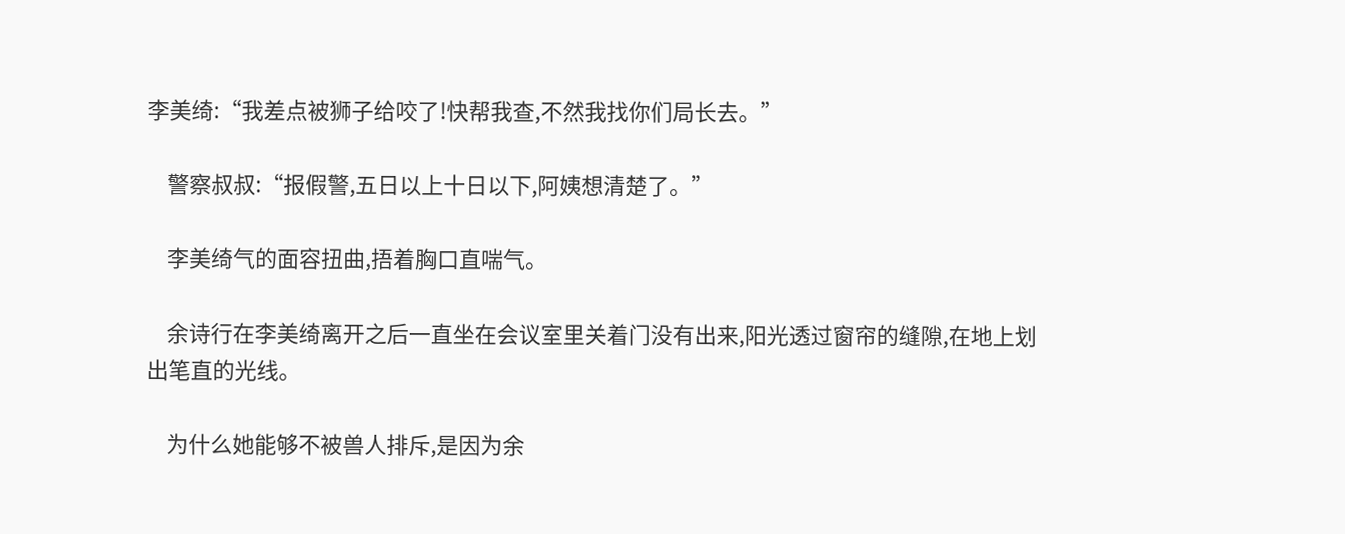李美绮:“我差点被狮子给咬了!快帮我查,不然我找你们局长去。”

    警察叔叔:“报假警,五日以上十日以下,阿姨想清楚了。”

    李美绮气的面容扭曲,捂着胸口直喘气。

    余诗行在李美绮离开之后一直坐在会议室里关着门没有出来,阳光透过窗帘的缝隙,在地上划出笔直的光线。

    为什么她能够不被兽人排斥,是因为余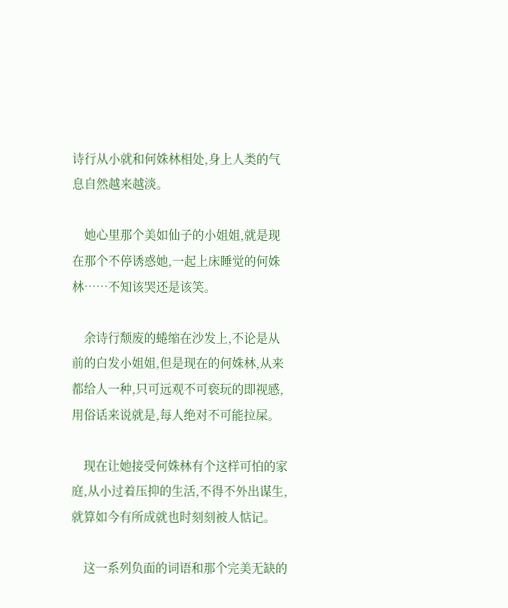诗行从小就和何姝林相处,身上人类的气息自然越来越淡。

    她心里那个美如仙子的小姐姐,就是现在那个不停诱惑她,一起上床睡觉的何姝林……不知该哭还是该笑。

    余诗行颓废的蜷缩在沙发上,不论是从前的白发小姐姐,但是现在的何姝林,从来都给人一种,只可远观不可亵玩的即视感,用俗话来说就是,每人绝对不可能拉屎。

    现在让她接受何姝林有个这样可怕的家庭,从小过着压抑的生活,不得不外出谋生,就算如今有所成就也时刻刻被人惦记。

    这一系列负面的词语和那个完美无缺的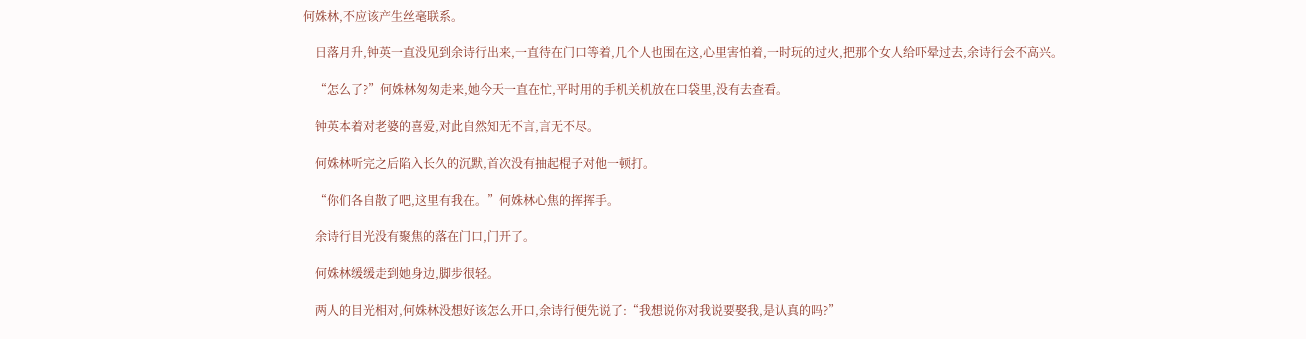何姝林,不应该产生丝毫联系。

    日落月升,钟英一直没见到余诗行出来,一直待在门口等着,几个人也围在这,心里害怕着,一时玩的过火,把那个女人给吓晕过去,余诗行会不高兴。

    “怎么了?”何姝林匆匆走来,她今天一直在忙,平时用的手机关机放在口袋里,没有去查看。

    钟英本着对老婆的喜爱,对此自然知无不言,言无不尽。

    何姝林听完之后陷入长久的沉默,首次没有抽起棍子对他一顿打。

    “你们各自散了吧,这里有我在。”何姝林心焦的挥挥手。

    余诗行目光没有聚焦的落在门口,门开了。

    何姝林缓缓走到她身边,脚步很轻。

    两人的目光相对,何姝林没想好该怎么开口,余诗行便先说了:“我想说你对我说要娶我,是认真的吗?”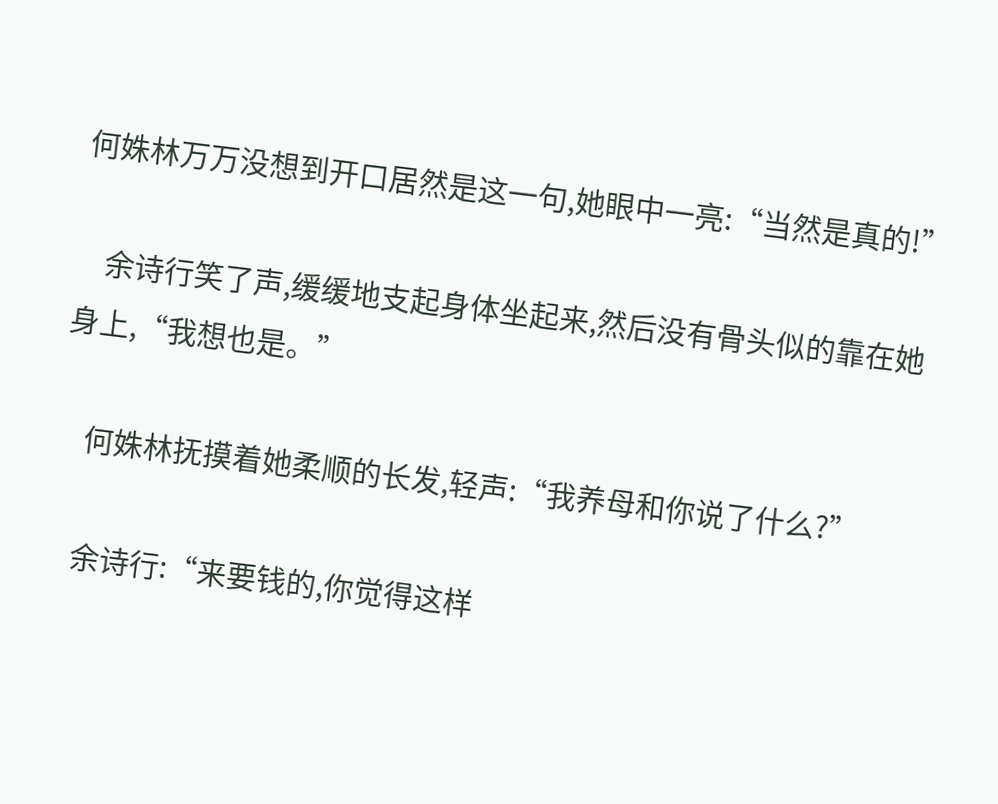何姝林万万没想到开口居然是这一句,她眼中一亮:“当然是真的!”

    余诗行笑了声,缓缓地支起身体坐起来,然后没有骨头似的靠在她身上,“我想也是。”

    何姝林抚摸着她柔顺的长发,轻声:“我养母和你说了什么?”

    余诗行:“来要钱的,你觉得这样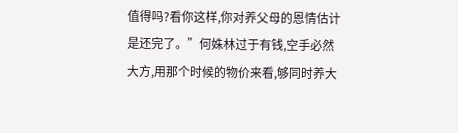值得吗?看你这样,你对养父母的恩情估计是还完了。”何姝林过于有钱,空手必然大方,用那个时候的物价来看,够同时养大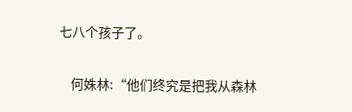七八个孩子了。

    何姝林:“他们终究是把我从森林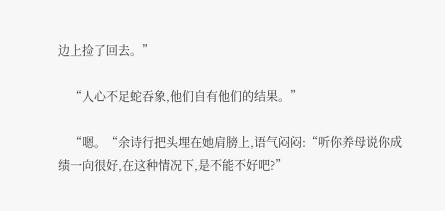边上捡了回去。”

    “人心不足蛇吞象,他们自有他们的结果。”

    “嗯。“余诗行把头埋在她肩膀上,语气闷闷:“听你养母说你成绩一向很好,在这种情况下,是不能不好吧?”